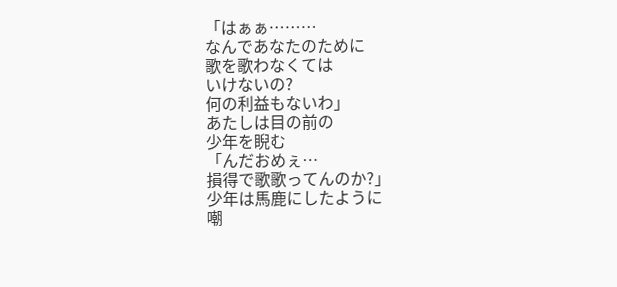「はぁぁ………
なんであなたのために
歌を歌わなくては
いけないの?
何の利益もないわ」
あたしは目の前の
少年を睨む
「んだおめぇ…
損得で歌歌ってんのか?」
少年は馬鹿にしたように
嘲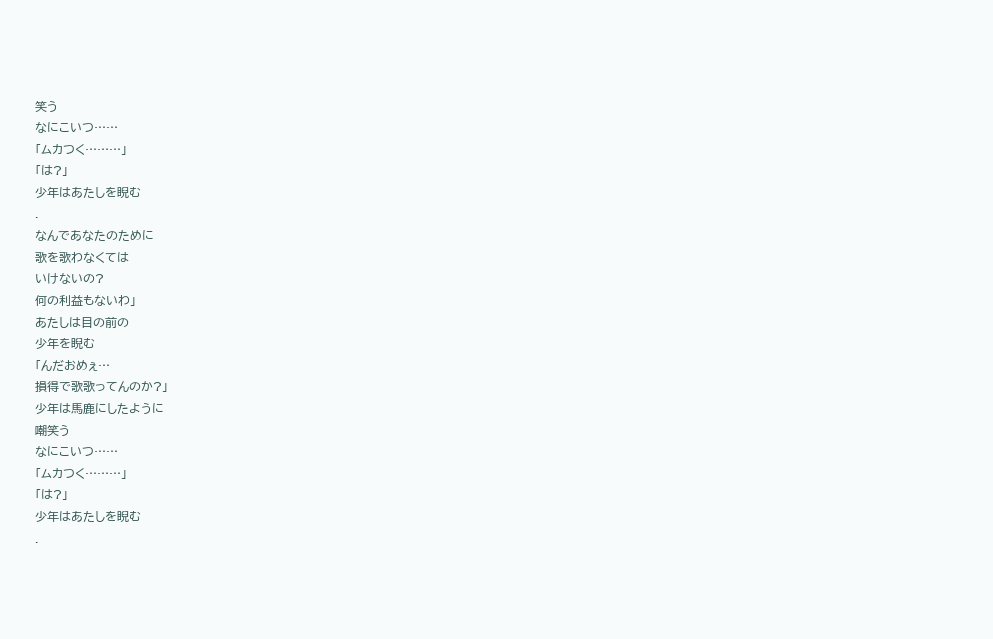笑う
なにこいつ……
「ムカつく………」
「は?」
少年はあたしを睨む
.
なんであなたのために
歌を歌わなくては
いけないの?
何の利益もないわ」
あたしは目の前の
少年を睨む
「んだおめぇ…
損得で歌歌ってんのか?」
少年は馬鹿にしたように
嘲笑う
なにこいつ……
「ムカつく………」
「は?」
少年はあたしを睨む
.